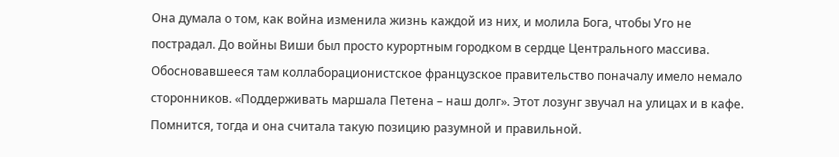Она думала о том, как война изменила жизнь каждой из них, и молила Бога, чтобы Уго не пострадал. До войны Виши был просто курортным городком в сердце Центрального массива. Обосновавшееся там коллаборационистское французское правительство поначалу имело немало сторонников. «Поддерживать маршала Петена – наш долг». Этот лозунг звучал на улицах и в кафе. Помнится, тогда и она считала такую позицию разумной и правильной.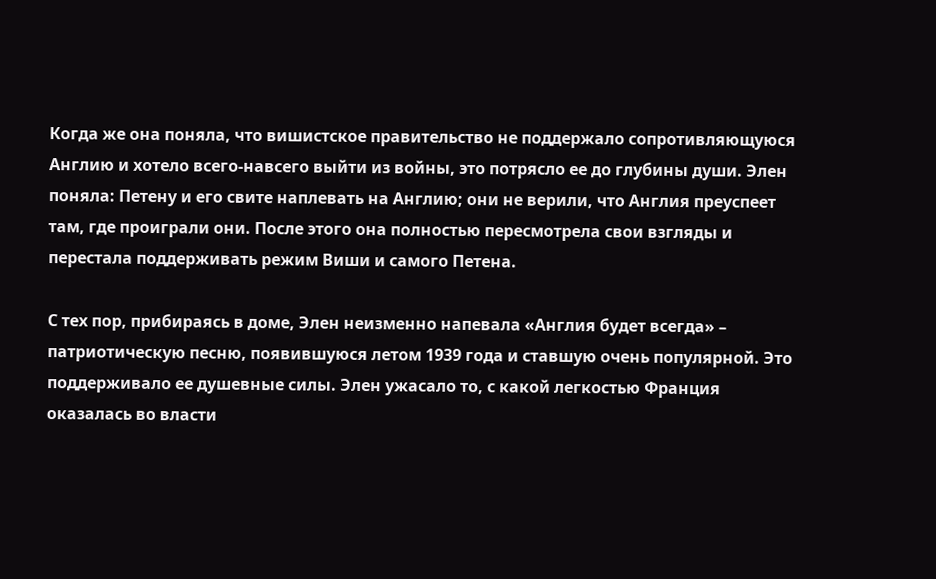Когда же она поняла, что вишистское правительство не поддержало сопротивляющуюся Англию и хотело всего-навсего выйти из войны, это потрясло ее до глубины души. Элен поняла: Петену и его свите наплевать на Англию; они не верили, что Англия преуспеет там, где проиграли они. После этого она полностью пересмотрела свои взгляды и перестала поддерживать режим Виши и самого Петена.

С тех пор, прибираясь в доме, Элен неизменно напевала «Англия будет всегда» – патриотическую песню, появившуюся летом 1939 года и ставшую очень популярной. Это поддерживало ее душевные силы. Элен ужасало то, с какой легкостью Франция оказалась во власти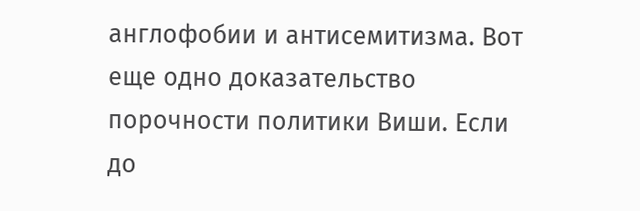англофобии и антисемитизма. Вот еще одно доказательство порочности политики Виши. Если до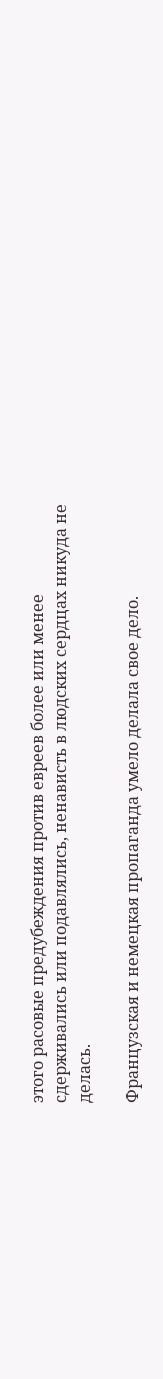этого расовые предубеждения против евреев более или менее сдерживались или подавлялись, ненависть в людских сердцах никуда не делась.

Французская и немецкая пропаганда умело делала свое дело.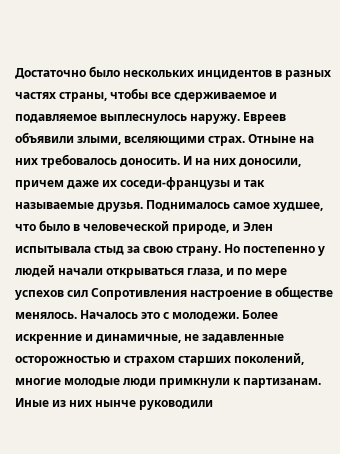Достаточно было нескольких инцидентов в разных частях страны, чтобы все сдерживаемое и подавляемое выплеснулось наружу. Евреев объявили злыми, вселяющими страх. Отныне на них требовалось доносить. И на них доносили, причем даже их соседи-французы и так называемые друзья. Поднималось самое худшее, что было в человеческой природе, и Элен испытывала стыд за свою страну. Но постепенно у людей начали открываться глаза, и по мере успехов сил Сопротивления настроение в обществе менялось. Началось это с молодежи. Более искренние и динамичные, не задавленные осторожностью и страхом старших поколений, многие молодые люди примкнули к партизанам. Иные из них нынче руководили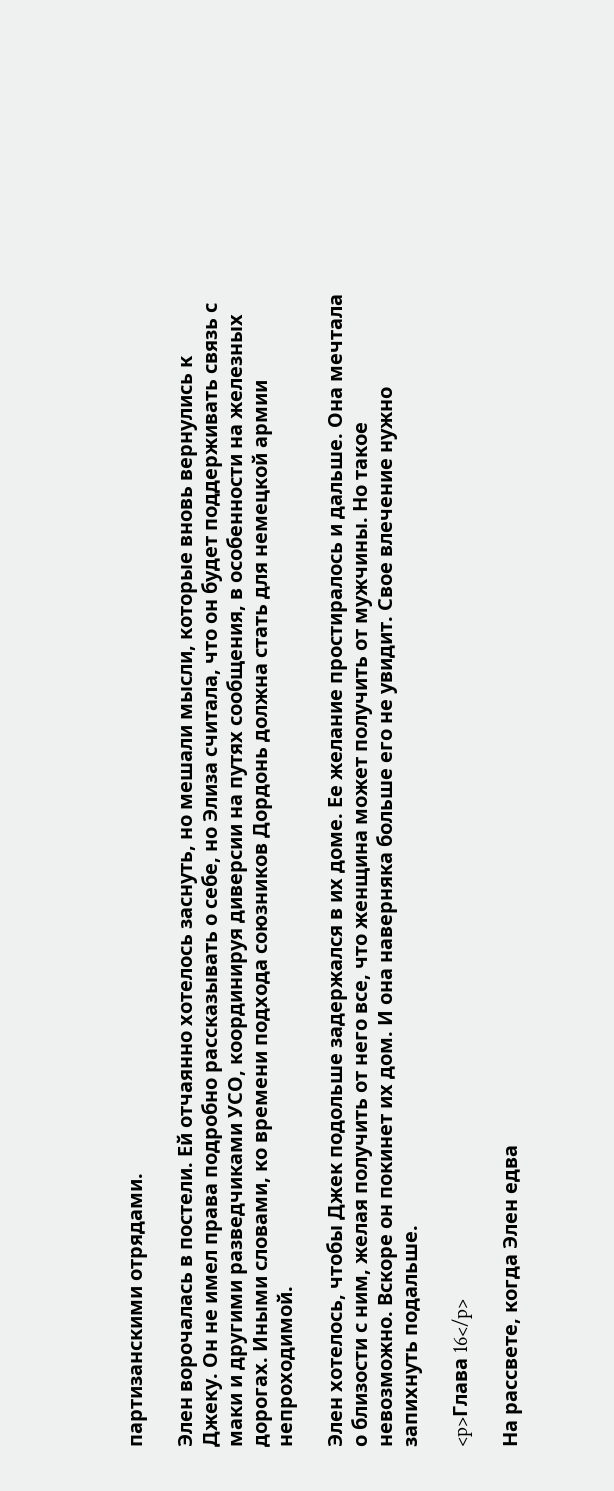партизанскими отрядами.

Элен ворочалась в постели. Ей отчаянно хотелось заснуть, но мешали мысли, которые вновь вернулись к Джеку. Он не имел права подробно рассказывать о себе, но Элиза считала, что он будет поддерживать связь с маки и другими разведчиками УСО, координируя диверсии на путях сообщения, в особенности на железных дорогах. Иными словами, ко времени подхода союзников Дордонь должна стать для немецкой армии непроходимой.

Элен хотелось, чтобы Джек подольше задержался в их доме. Ее желание простиралось и дальше. Она мечтала о близости с ним, желая получить от него все, что женщина может получить от мужчины. Но такое невозможно. Вскоре он покинет их дом. И она наверняка больше его не увидит. Свое влечение нужно запихнуть подальше.

<p>Глава 16</p>

На рассвете, когда Элен едва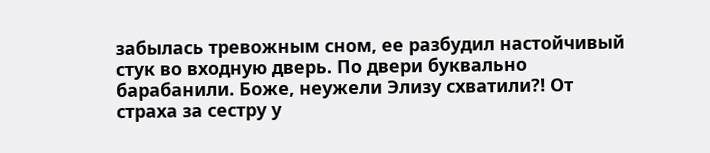забылась тревожным сном, ее разбудил настойчивый стук во входную дверь. По двери буквально барабанили. Боже, неужели Элизу схватили?! От страха за сестру у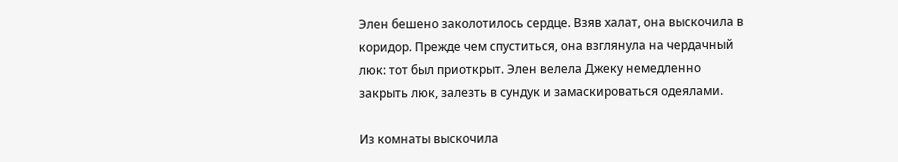Элен бешено заколотилось сердце. Взяв халат, она выскочила в коридор. Прежде чем спуститься, она взглянула на чердачный люк: тот был приоткрыт. Элен велела Джеку немедленно закрыть люк, залезть в сундук и замаскироваться одеялами.

Из комнаты выскочила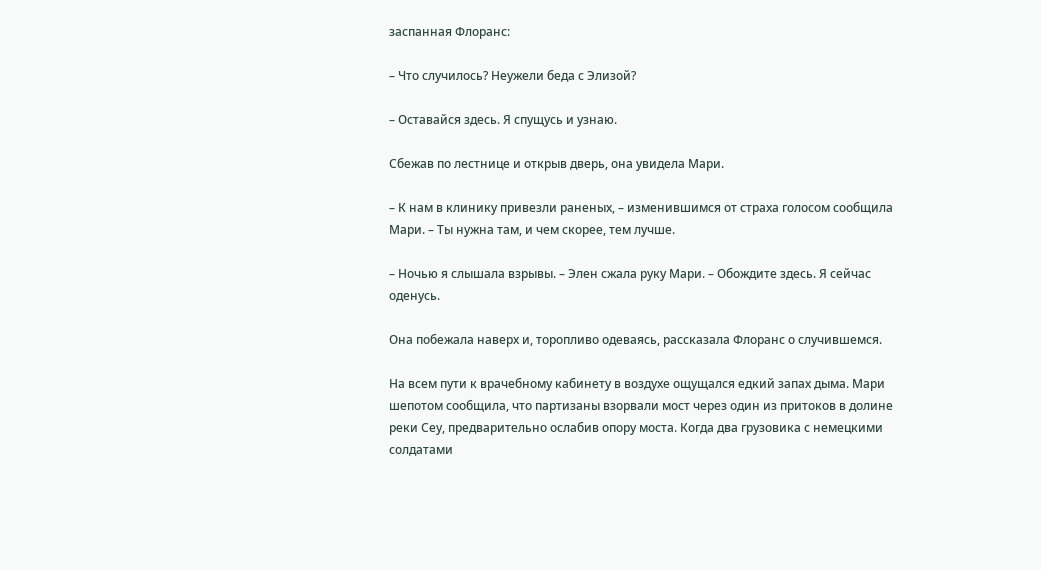заспанная Флоранс:

– Что случилось? Неужели беда с Элизой?

– Оставайся здесь. Я спущусь и узнаю.

Сбежав по лестнице и открыв дверь, она увидела Мари.

– К нам в клинику привезли раненых, – изменившимся от страха голосом сообщила Мари. – Ты нужна там, и чем скорее, тем лучше.

– Ночью я слышала взрывы. – Элен сжала руку Мари. – Обождите здесь. Я сейчас оденусь.

Она побежала наверх и, торопливо одеваясь, рассказала Флоранс о случившемся.

На всем пути к врачебному кабинету в воздухе ощущался едкий запах дыма. Мари шепотом сообщила, что партизаны взорвали мост через один из притоков в долине реки Сеу, предварительно ослабив опору моста. Когда два грузовика с немецкими солдатами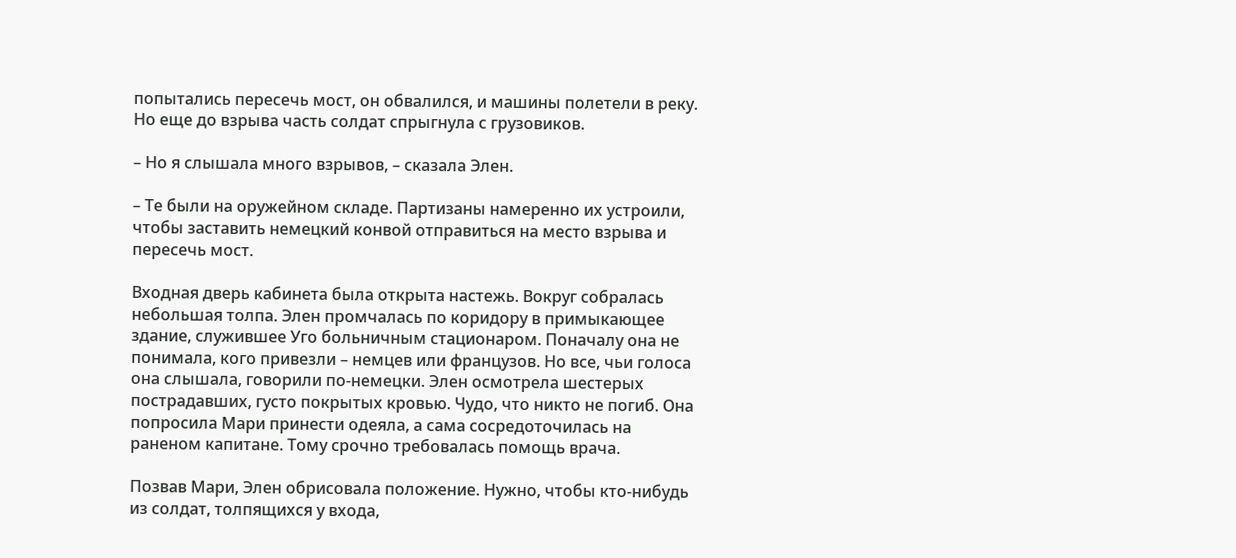попытались пересечь мост, он обвалился, и машины полетели в реку. Но еще до взрыва часть солдат спрыгнула с грузовиков.

– Но я слышала много взрывов, – сказала Элен.

– Те были на оружейном складе. Партизаны намеренно их устроили, чтобы заставить немецкий конвой отправиться на место взрыва и пересечь мост.

Входная дверь кабинета была открыта настежь. Вокруг собралась небольшая толпа. Элен промчалась по коридору в примыкающее здание, служившее Уго больничным стационаром. Поначалу она не понимала, кого привезли – немцев или французов. Но все, чьи голоса она слышала, говорили по-немецки. Элен осмотрела шестерых пострадавших, густо покрытых кровью. Чудо, что никто не погиб. Она попросила Мари принести одеяла, а сама сосредоточилась на раненом капитане. Тому срочно требовалась помощь врача.

Позвав Мари, Элен обрисовала положение. Нужно, чтобы кто-нибудь из солдат, толпящихся у входа,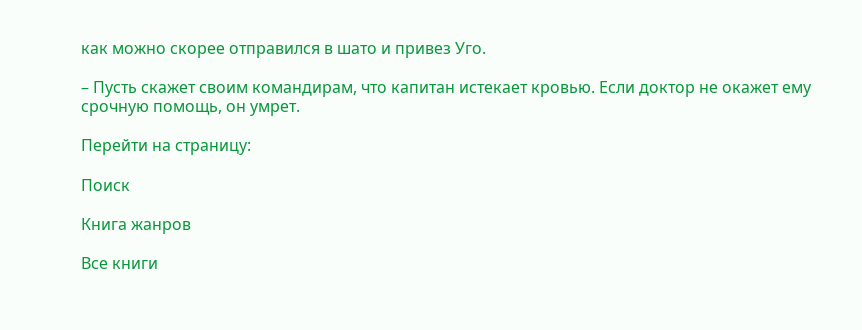как можно скорее отправился в шато и привез Уго.

– Пусть скажет своим командирам, что капитан истекает кровью. Если доктор не окажет ему срочную помощь, он умрет.

Перейти на страницу:

Поиск

Книга жанров

Все книги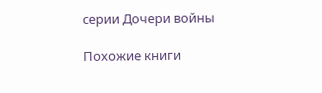серии Дочери войны

Похожие книги